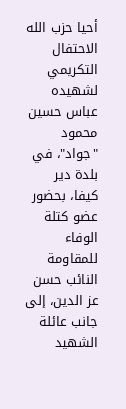أحيا حزب الله الاحتفال التكريمي لشهيده عباس حسين محمود "جواد"، في بلدة دير كيفا، بحضور عضو كتلة الوفاء للمقاومة النائب حسن عز الدين، إلى جانب عائلة الشهيد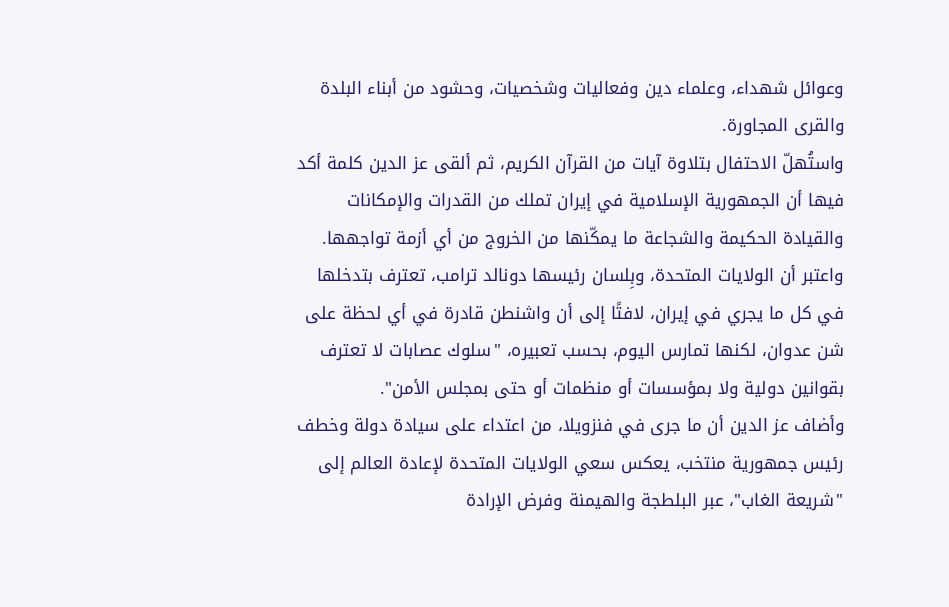وعوائل شهداء، وعلماء دين وفعاليات وشخصيات، وحشود من أبناء البلدة والقرى المجاورة.
واستُهلّ الاحتفال بتلاوة آيات من القرآن الكريم، ثم ألقى عز الدين كلمة أكد فيها أن الجمهورية الإسلامية في إيران تملك من القدرات والإمكانات والقيادة الحكيمة والشجاعة ما يمكّنها من الخروج من أي أزمة تواجهها. واعتبر أن الولايات المتحدة، وبِلسان رئيسها دونالد ترامب، تعترف بتدخلها في كل ما يجري في إيران، لافتًا إلى أن واشنطن قادرة في أي لحظة على شن عدوان، لكنها تمارس اليوم، بحسب تعبيره، "سلوك عصابات لا تعترف بقوانين دولية ولا بمؤسسات أو منظمات أو حتى بمجلس الأمن".
وأضاف عز الدين أن ما جرى في فنزويلا، من اعتداء على سيادة دولة وخطف رئيس جمهورية منتخب، يعكس سعي الولايات المتحدة لإعادة العالم إلى "شريعة الغاب"، عبر البلطجة والهيمنة وفرض الإرادة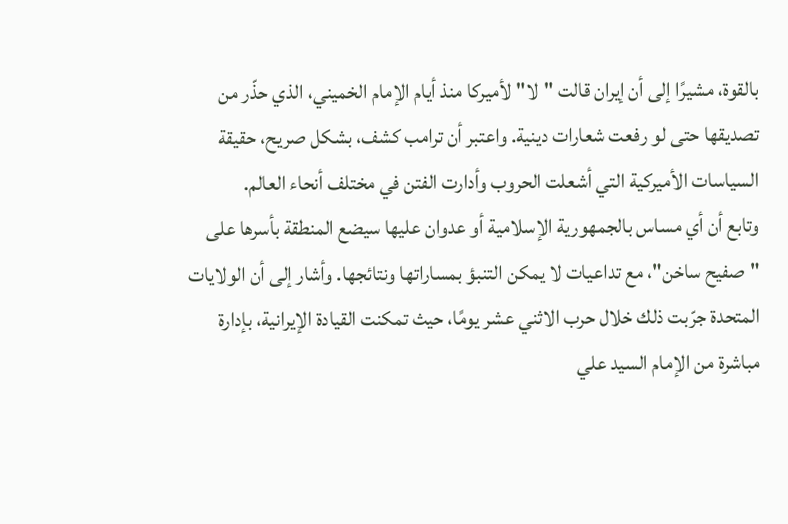بالقوة، مشيرًا إلى أن إيران قالت "لا" لأميركا منذ أيام الإمام الخميني، الذي حذّر من تصديقها حتى لو رفعت شعارات دينية. واعتبر أن ترامب كشف، بشكل صريح، حقيقة السياسات الأميركية التي أشعلت الحروب وأدارت الفتن في مختلف أنحاء العالم.
وتابع أن أي مساس بالجمهورية الإسلامية أو عدوان عليها سيضع المنطقة بأسرها على "صفيح ساخن"، مع تداعيات لا يمكن التنبؤ بمساراتها ونتائجها. وأشار إلى أن الولايات المتحدة جرّبت ذلك خلال حرب الاثني عشر يومًا، حيث تمكنت القيادة الإيرانية، بإدارة مباشرة من الإمام السيد علي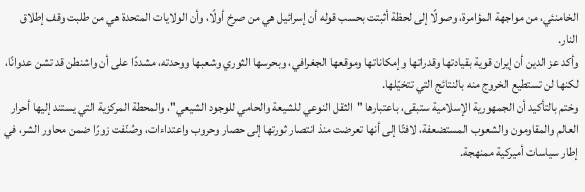الخامنئي، من مواجهة المؤامرة، وصولًا إلى لحظة أثبتت بحسب قوله أن إسرائيل هي من صرخ أولًا، وأن الولايات المتحدة هي من طلبت وقف إطلاق النار.
وأكد عز الدين أن إيران قوية بقيادتها وقدراتها وإمكاناتها وموقعها الجغرافي، وبحرسها الثوري وشعبها ووحدته، مشددًا على أن واشنطن قد تشن عدوانًا، لكنها لن تستطيع الخروج منه بالنتائج التي تتخيّلها.
وختم بالتأكيد أن الجمهورية الإسلامية ستبقى، باعتبارها "الثقل النوعي للشيعة والحامي للوجود الشيعي"، والمحطة المركزية التي يستند إليها أحرار العالم والمقاومون والشعوب المستضعفة، لافتًا إلى أنها تعرضت منذ انتصار ثورتها إلى حصار وحروب واعتداءات، وصُنّفت زورًا ضمن محاور الشر، في إطار سياسات أميركية ممنهجة.